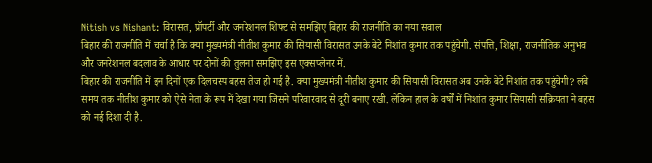Nitish vs Nishant: विरासत, प्रॉपर्टी और जनरेशनल शिफ्ट से समझिए बिहार की राजनीति का नया सवाल
बिहार की राजनीति में चर्चा है कि क्या मुख्यमंत्री नीतीश कुमार की सियासी विरासत उनके बेटे निशांत कुमार तक पहुंचेगी. संपत्ति, शिक्षा, राजनीतिक अनुभव और जनरेशनल बदलाव के आधार पर दोनों की तुलना समझिए इस एक्सप्लेनर में.
बिहार की राजनीति में इन दिनों एक दिलचस्प बहस तेज हो गई है. क्या मुख्यमंत्री नीतीश कुमार की सियासी विरासत अब उनके बेटे निशांत तक पहुंचेगी? लंबे समय तक नीतीश कुमार को ऐसे नेता के रूप में देखा गया जिसने परिवारवाद से दूरी बनाए रखी. लेकिन हाल के वर्षों में निशांत कुमार सियासी सक्रियता ने बहस को नई दिशा दी है.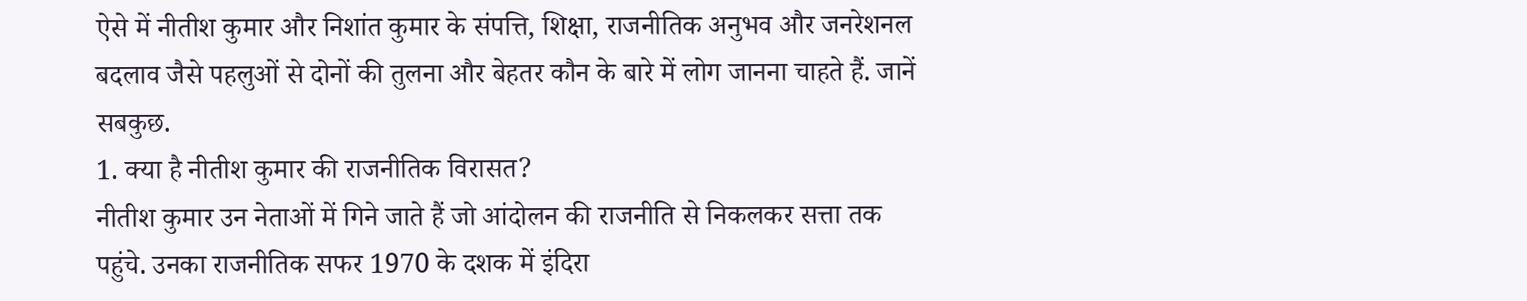ऐसे में नीतीश कुमार और निशांत कुमार के संपत्ति, शिक्षा, राजनीतिक अनुभव और जनरेशनल बदलाव जैसे पहलुओं से दोनों की तुलना और बेहतर कौन के बारे में लोग जानना चाहते हैं. जानें सबकुछ.
1. क्या है नीतीश कुमार की राजनीतिक विरासत?
नीतीश कुमार उन नेताओं में गिने जाते हैं जो आंदोलन की राजनीति से निकलकर सत्ता तक पहुंचे. उनका राजनीतिक सफर 1970 के दशक में इंदिरा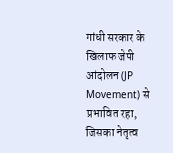गांधी सरकार के खिलाफ जेपी आंदोलन (JP Movement) से प्रभावित रहा, जिसका नेतृत्व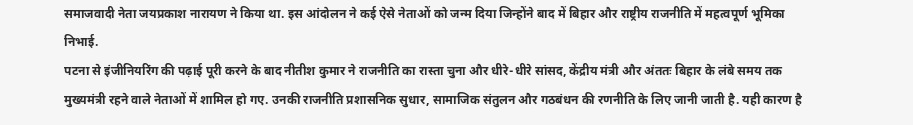समाजवादी नेता जयप्रकाश नारायण ने किया था. इस आंदोलन ने कई ऐसे नेताओं को जन्म दिया जिन्होंने बाद में बिहार और राष्ट्रीय राजनीति में महत्वपूर्ण भूमिका निभाई.
पटना से इंजीनियरिंग की पढ़ाई पूरी करने के बाद नीतीश कुमार ने राजनीति का रास्ता चुना और धीरे-धीरे सांसद, केंद्रीय मंत्री और अंततः बिहार के लंबे समय तक मुख्यमंत्री रहने वाले नेताओं में शामिल हो गए. उनकी राजनीति प्रशासनिक सुधार, सामाजिक संतुलन और गठबंधन की रणनीति के लिए जानी जाती है. यही कारण है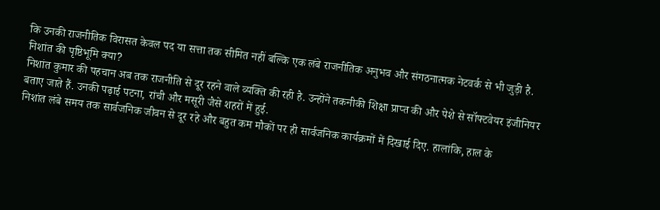कि उनकी राजनीतिक विरासत केवल पद या सत्ता तक सीमित नहीं बल्कि एक लंबे राजनीतिक अनुभव और संगठनात्मक नेटवर्क से भी जुड़ी है.
निशांत की पृष्ठिभूमि क्या?
निशांत कुमार की पहचान अब तक राजनीति से दूर रहने वाले व्यक्ति की रही है. उन्होंने तकनीकी शिक्षा प्राप्त की और पेशे से सॉफ्टवेयर इंजीनियर बताए जाते हैं. उनकी पढ़ाई पटना, रांची और मसूरी जैसे शहरों में हुई.
निशांत लंबे समय तक सार्वजनिक जीवन से दूर रहे और बहुत कम मौकों पर ही सार्वजनिक कार्यक्रमों में दिखाई दिए. हालांकि, हाल के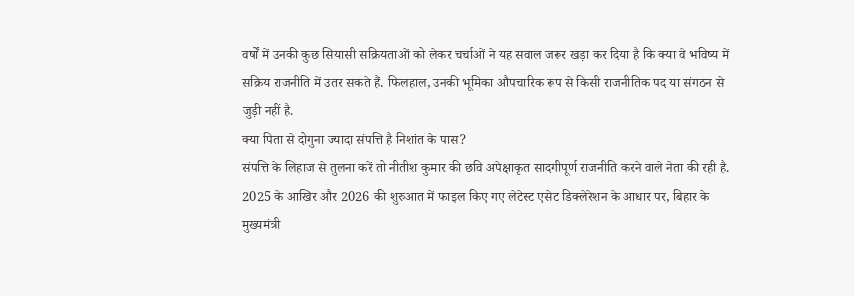वर्षों में उनकी कुछ सियासी सक्रियताओं को लेकर चर्चाओं ने यह सवाल जरूर खड़ा कर दिया है कि क्या वे भविष्य में सक्रिय राजनीति में उतर सकते हैं. फिलहाल, उनकी भूमिका औपचारिक रूप से किसी राजनीतिक पद या संगठन से जुड़ी नहीं है.
क्या पिता से दोगुना ज्यादा संपत्ति है निशांत के पास?
संपत्ति के लिहाज से तुलना करें तो नीतीश कुमार की छवि अपेक्षाकृत सादगीपूर्ण राजनीति करने वाले नेता की रही है. 2025 के आखिर और 2026 की शुरुआत में फाइल किए गए लेटेस्ट एसेट डिक्लेरेशन के आधार पर, बिहार के मुख्यमंत्री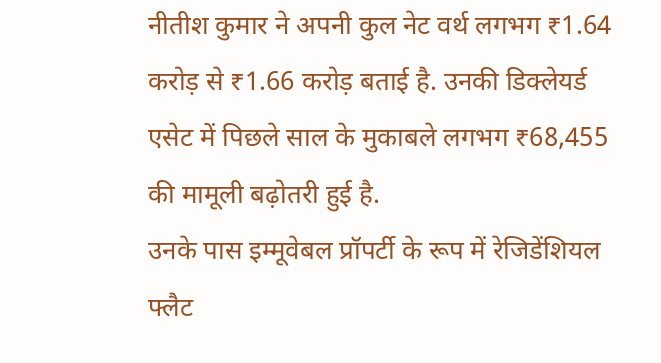नीतीश कुमार ने अपनी कुल नेट वर्थ लगभग ₹1.64 करोड़ से ₹1.66 करोड़ बताई है. उनकी डिक्लेयर्ड एसेट में पिछले साल के मुकाबले लगभग ₹68,455 की मामूली बढ़ोतरी हुई है.
उनके पास इम्मूवेबल प्रॉपर्टी के रूप में रेजिडेंशियल फ्लैट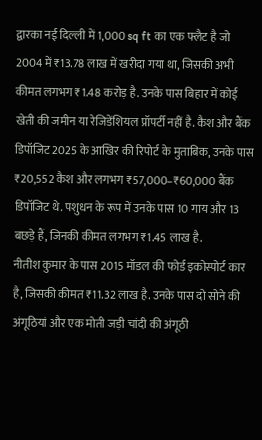द्वारका नई दिल्ली में 1,000 sq ft का एक फ्लैट है जो 2004 में ₹13.78 लाख में खरीदा गया था, जिसकी अभी कीमत लगभग ₹1.48 करोड़ है. उनके पास बिहार में कोई खेती की जमीन या रेजिडेंशियल प्रॉपर्टी नहीं है. कैश और बैंक डिपॉजिट 2025 के आखिर की रिपोर्ट के मुताबिक, उनके पास ₹20,552 कैश और लगभग ₹57,000–₹60,000 बैंक डिपॉजिट थे. पशुधन के रूप में उनके पास 10 गाय और 13 बछड़े हैं, जिनकी कीमत लगभग ₹1.45 लाख है.
नीतीश कुमार के पास 2015 मॉडल की फोर्ड इकोस्पोर्ट कार है, जिसकी कीमत ₹11.32 लाख है. उनके पास दो सोने की अंगूठियां और एक मोती जड़ी चांदी की अंगूठी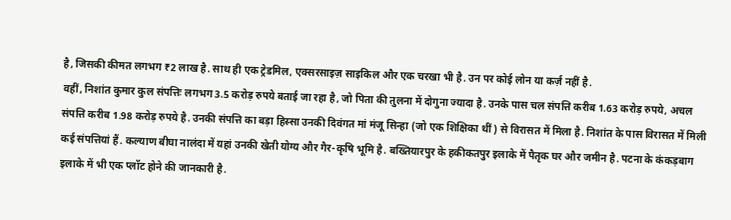है, जिसकी कीमत लगभग ₹2 लाख है. साथ ही एक ट्रेडमिल, एक्सरसाइज़ साइकिल और एक चरखा भी है. उन पर कोई लोन या कर्ज़ नहीं है.
वहीं, निशांत कुमार कुल संपत्तिः लगभग 3.5 करोड़ रुपये बताई जा रहा है, जो पिता की तुलना में दोगुना ज्यादा है. उनके पास चल संपत्ति करीब 1.63 करोड़ रुपये, अचल संपत्ति करीब 1.98 करोड़ रुपये है. उनकी संपत्ति का बड़ा हिस्सा उनकी दिवंगत मां मंजू सिन्हा (जो एक शिक्षिका थीं) से विरासत में मिला है. निशांत के पास विरासत में मिली कई संपत्तियां हैं. कल्याण बीघा नालंदा में यहां उनकी खेती योग्य और गैर-कृषि भूमि है. बख्तियारपुर के हकीकतपुर इलाके में पैतृक घर और जमीन है. पटना के कंकड़बाग इलाके में भी एक प्लॉट होने की जानकारी है.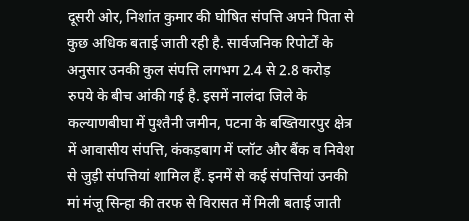दूसरी ओर, निशांत कुमार की घोषित संपत्ति अपने पिता से कुछ अधिक बताई जाती रही है. सार्वजनिक रिपोर्टों के अनुसार उनकी कुल संपत्ति लगभग 2.4 से 2.8 करोड़ रुपये के बीच आंकी गई है. इसमें नालंदा जिले के कल्याणबीघा में पुश्तैनी जमीन, पटना के बख्तियारपुर क्षेत्र में आवासीय संपत्ति, कंकड़बाग में प्लॉट और बैंक व निवेश से जुड़ी संपत्तियां शामिल हैं. इनमें से कई संपत्तियां उनकी मां मंजू सिन्हा की तरफ से विरासत में मिली बताई जाती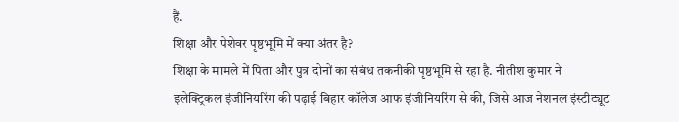हैं.
शिक्षा और पेशेवर पृष्ठभूमि में क्या अंतर है?
शिक्षा के मामले में पिता और पुत्र दोनों का संबंध तकनीकी पृष्ठभूमि से रहा है. नीतीश कुमार ने इलेक्ट्रिकल इंजीनियरिंग की पढ़ाई बिहार कॉलेज आफ इंजीनियरिंग से की, जिसे आज नेशनल इंस्टीट्यूट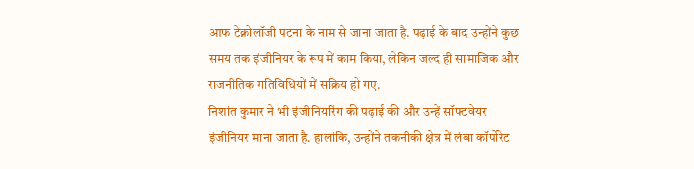आफ टेक्नोलॉजी पटना के नाम से जाना जाता है. पढ़ाई के बाद उन्होंने कुछ समय तक इंजीनियर के रूप में काम किया, लेकिन जल्द ही सामाजिक और राजनीतिक गतिविधियों में सक्रिय हो गए.
निशांत कुमार ने भी इंजीनियरिंग की पढ़ाई की और उन्हें सॉफ्टवेयर इंजीनियर माना जाता है. हालांकि, उन्होंने तकनीकी क्षेत्र में लंबा कॉर्पोरेट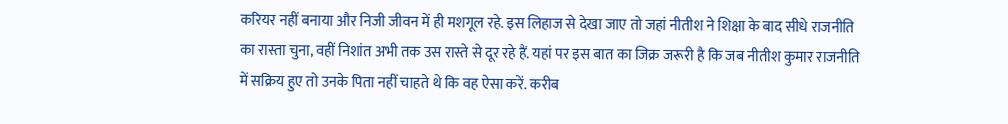करियर नहीं बनाया और निजी जीवन में ही मशगूल रहे. इस लिहाज से देखा जाए तो जहां नीतीश ने शिक्षा के बाद सीधे राजनीति का रास्ता चुना, वहीं निशांत अभी तक उस रास्ते से दूर रहे हैं. यहां पर इस बात का जिक्र जरूरी है कि जब नीतीश कुमार राजनीति में सक्रिय हुए तो उनके पिता नहीं चाहते थे कि वह ऐसा करें. करीब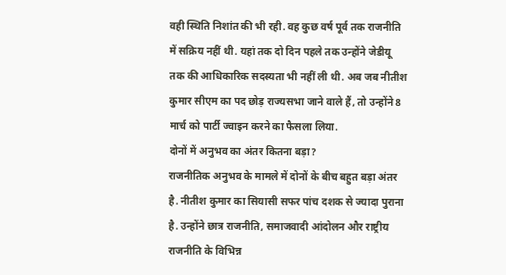वही स्थिति निशांत की भी रही. वह कुछ वर्ष पूर्व तक राजनीति में सक्रिय नहीं थी. यहां तक दो दिन पहले तक उन्होंने जेडीयू तक की आधिकारिक सदस्यता भी नहीं ली थी. अब जब नीतीश कुमार सीएम का पद छोड़ राज्यसभा जाने वाले हैं, तो उन्होंने 8 मार्च को पार्टी ज्वाइन करने का फैसला लिया.
दोनों में अनुभव का अंतर कितना बड़ा?
राजनीतिक अनुभव के मामले में दोनों के बीच बहुत बड़ा अंतर है. नीतीश कुमार का सियासी सफर पांच दशक से ज्यादा पुराना है. उन्होंने छात्र राजनीति, समाजवादी आंदोलन और राष्ट्रीय राजनीति के विभिन्न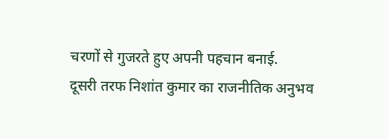चरणों से गुजरते हुए अपनी पहचान बनाई.
दूसरी तरफ निशांत कुमार का राजनीतिक अनुभव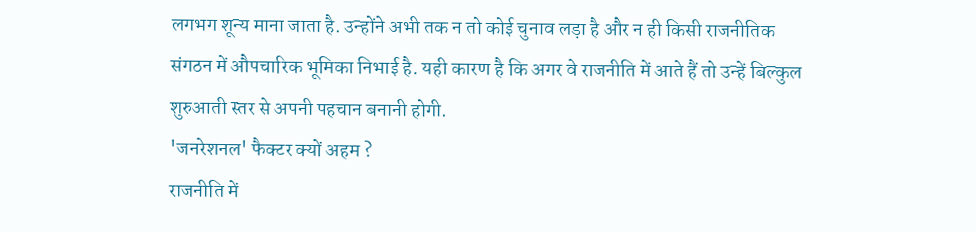लगभग शून्य माना जाता है. उन्होंने अभी तक न तो कोई चुनाव लड़ा है और न ही किसी राजनीतिक संगठन में औपचारिक भूमिका निभाई है. यही कारण है कि अगर वे राजनीति में आते हैं तो उन्हें बिल्कुल शुरुआती स्तर से अपनी पहचान बनानी होगी.
'जनरेशनल' फैक्टर क्यों अहम ?
राजनीति में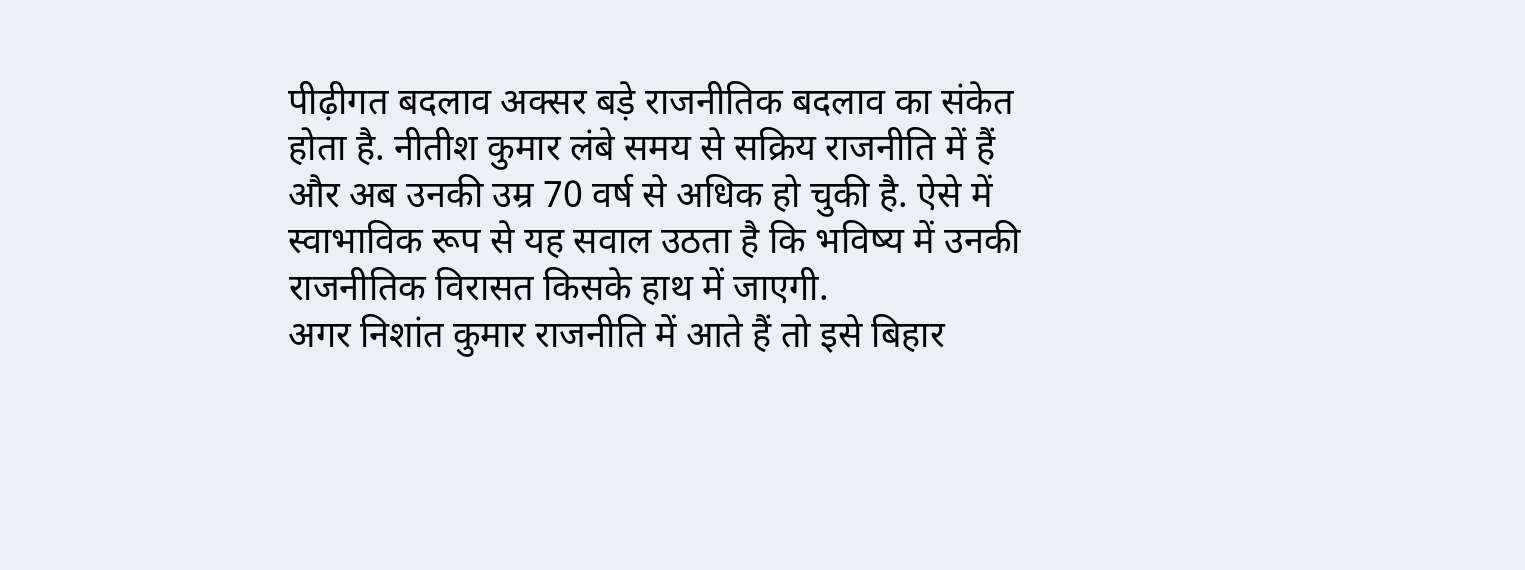पीढ़ीगत बदलाव अक्सर बड़े राजनीतिक बदलाव का संकेत होता है. नीतीश कुमार लंबे समय से सक्रिय राजनीति में हैं और अब उनकी उम्र 70 वर्ष से अधिक हो चुकी है. ऐसे में स्वाभाविक रूप से यह सवाल उठता है कि भविष्य में उनकी राजनीतिक विरासत किसके हाथ में जाएगी.
अगर निशांत कुमार राजनीति में आते हैं तो इसे बिहार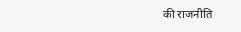की राजनीति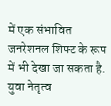में एक संभावित जनरेशनल शिफ्ट के रूप में भी देखा जा सकता है. युवा नेतृत्व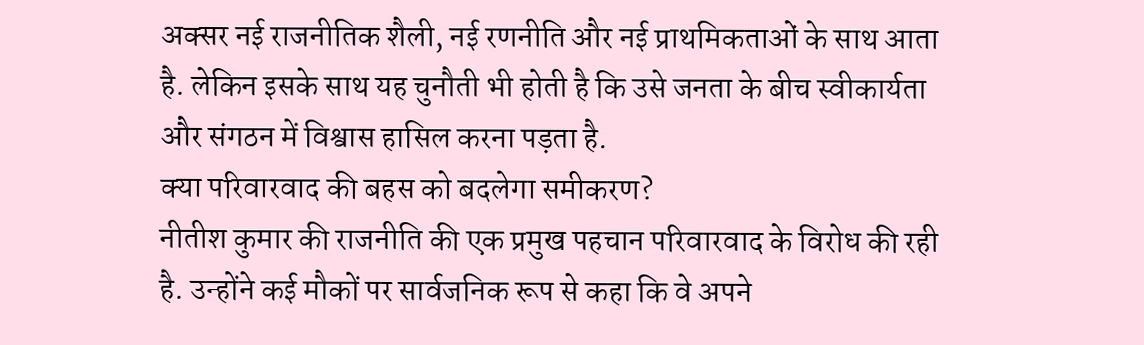अक्सर नई राजनीतिक शैली, नई रणनीति और नई प्राथमिकताओं के साथ आता है. लेकिन इसके साथ यह चुनौती भी होती है कि उसे जनता के बीच स्वीकार्यता और संगठन में विश्वास हासिल करना पड़ता है.
क्या परिवारवाद की बहस को बदलेगा समीकरण?
नीतीश कुमार की राजनीति की एक प्रमुख पहचान परिवारवाद के विरोध की रही है. उन्होंने कई मौकों पर सार्वजनिक रूप से कहा कि वे अपने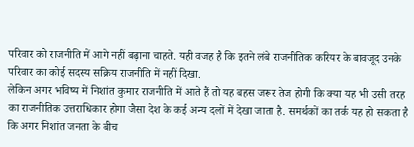परिवार को राजनीति में आगे नहीं बढ़ाना चाहते. यही वजह है कि इतने लंबे राजनीतिक करियर के बावजूद उनके परिवार का कोई सदस्य सक्रिय राजनीति में नहीं दिखा.
लेकिन अगर भविष्य में निशांत कुमार राजनीति में आते हैं तो यह बहस जरूर तेज होगी कि क्या यह भी उसी तरह का राजनीतिक उत्तराधिकार होगा जैसा देश के कई अन्य दलों में देखा जाता है. समर्थकों का तर्क यह हो सकता है कि अगर निशांत जनता के बीच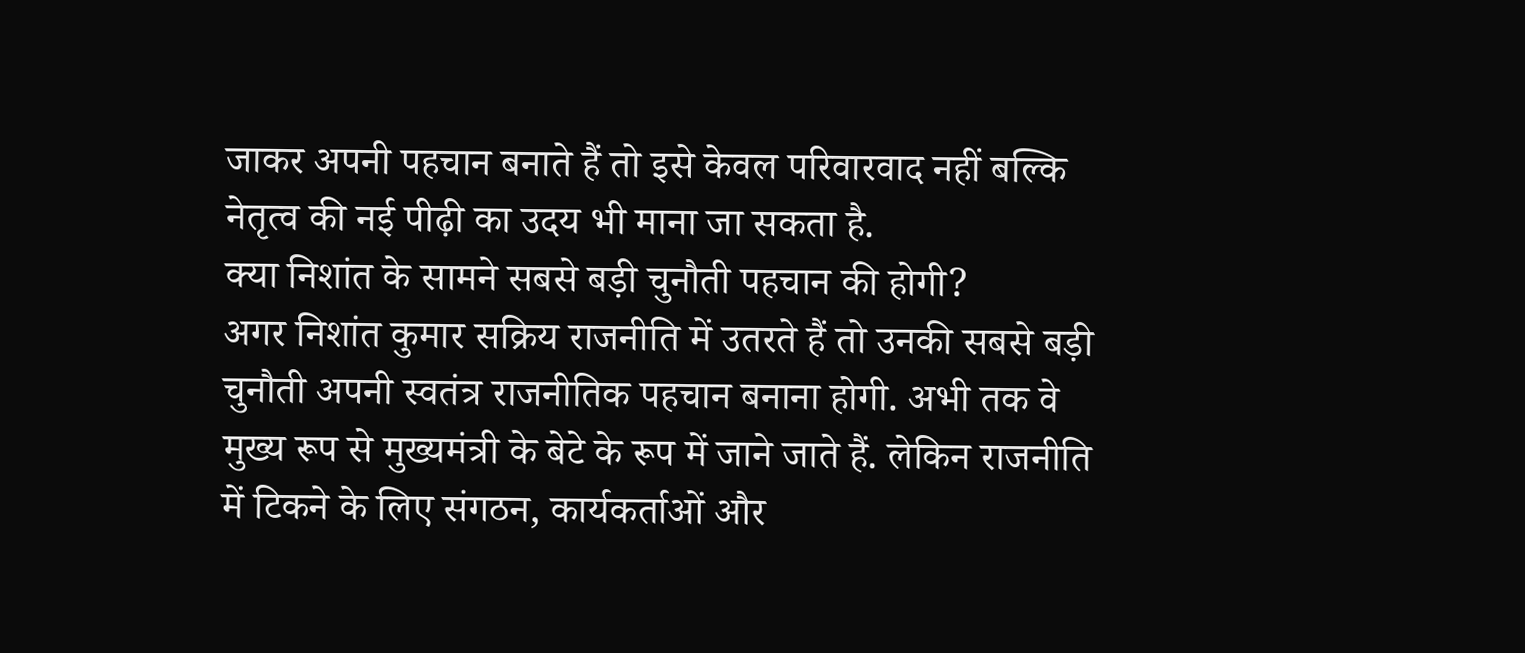जाकर अपनी पहचान बनाते हैं तो इसे केवल परिवारवाद नहीं बल्कि नेतृत्व की नई पीढ़ी का उदय भी माना जा सकता है.
क्या निशांत के सामने सबसे बड़ी चुनौती पहचान की होगी?
अगर निशांत कुमार सक्रिय राजनीति में उतरते हैं तो उनकी सबसे बड़ी चुनौती अपनी स्वतंत्र राजनीतिक पहचान बनाना होगी. अभी तक वे मुख्य रूप से मुख्यमंत्री के बेटे के रूप में जाने जाते हैं. लेकिन राजनीति में टिकने के लिए संगठन, कार्यकर्ताओं और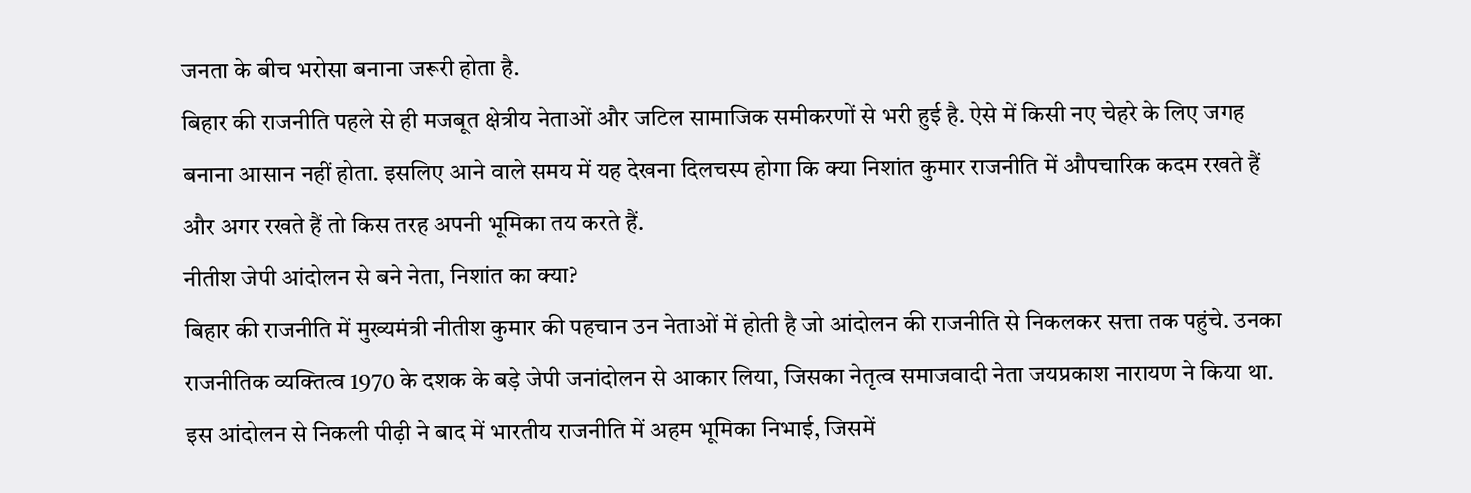जनता के बीच भरोसा बनाना जरूरी होता है.
बिहार की राजनीति पहले से ही मजबूत क्षेत्रीय नेताओं और जटिल सामाजिक समीकरणों से भरी हुई है. ऐसे में किसी नए चेहरे के लिए जगह बनाना आसान नहीं होता. इसलिए आने वाले समय में यह देखना दिलचस्प होगा कि क्या निशांत कुमार राजनीति में औपचारिक कदम रखते हैं और अगर रखते हैं तो किस तरह अपनी भूमिका तय करते हैं.
नीतीश जेपी आंदोलन से बने नेता, निशांत का क्या?
बिहार की राजनीति में मुख्यमंत्री नीतीश कुमार की पहचान उन नेताओं में होती है जो आंदोलन की राजनीति से निकलकर सत्ता तक पहुंचे. उनका राजनीतिक व्यक्तित्व 1970 के दशक के बड़े जेपी जनांदोलन से आकार लिया, जिसका नेतृत्व समाजवादी नेता जयप्रकाश नारायण ने किया था. इस आंदोलन से निकली पीढ़ी ने बाद में भारतीय राजनीति में अहम भूमिका निभाई, जिसमें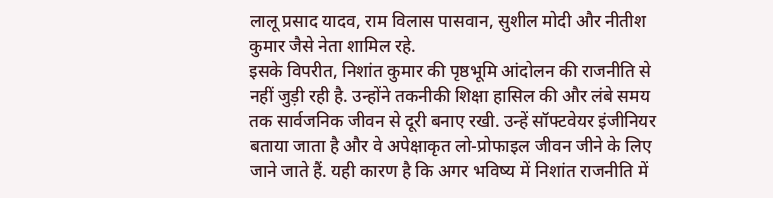लालू प्रसाद यादव, राम विलास पासवान, सुशील मोदी और नीतीश कुमार जैसे नेता शामिल रहे.
इसके विपरीत, निशांत कुमार की पृष्ठभूमि आंदोलन की राजनीति से नहीं जुड़ी रही है. उन्होंने तकनीकी शिक्षा हासिल की और लंबे समय तक सार्वजनिक जीवन से दूरी बनाए रखी. उन्हें सॉफ्टवेयर इंजीनियर बताया जाता है और वे अपेक्षाकृत लो-प्रोफाइल जीवन जीने के लिए जाने जाते हैं. यही कारण है कि अगर भविष्य में निशांत राजनीति में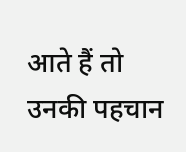आते हैं तो उनकी पहचान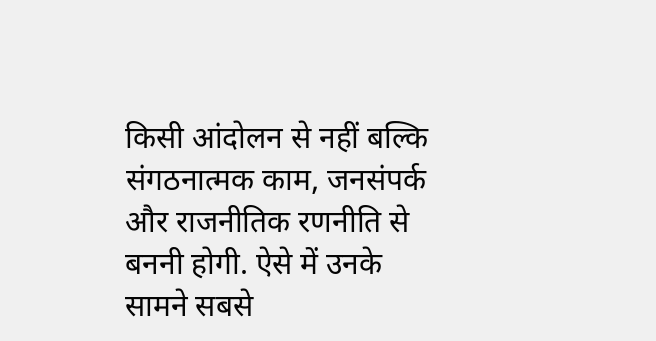किसी आंदोलन से नहीं बल्कि संगठनात्मक काम, जनसंपर्क और राजनीतिक रणनीति से बननी होगी. ऐसे में उनके सामने सबसे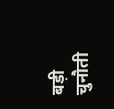बड़ी चुनौती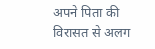अपने पिता की विरासत से अलग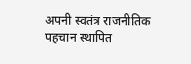अपनी स्वतंत्र राजनीतिक पहचान स्थापित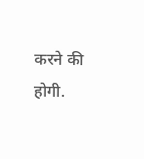करने की होगी.